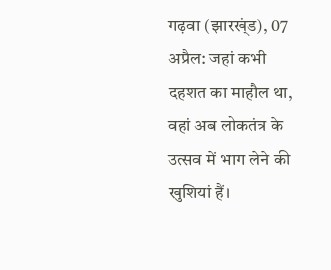गढ़वा (झारख्ंड), 07 अप्रैल: जहां कभी दहशत का माहौल था, वहां अब लोकतंत्र के उत्सव में भाग लेने की खुशियां हैं।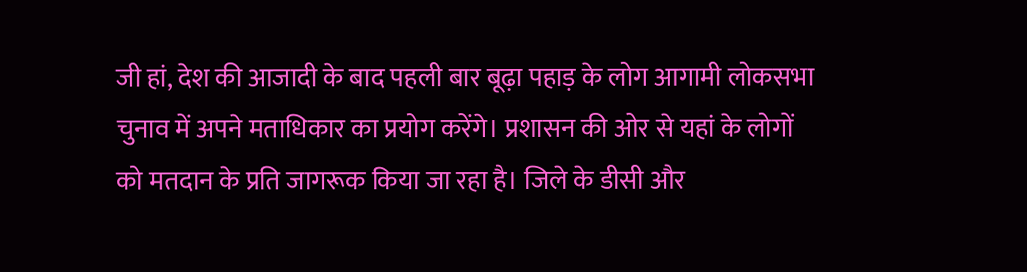जी हां, देश की आजादी के बाद पहली बार बूढ़ा पहाड़ के लोग आगामी लोकसभा चुनाव में अपने मताधिकार का प्रयोग करेंगे। प्रशासन की ओर से यहां के लोगों को मतदान के प्रति जागरूक किया जा रहा है। जिले के डीसी और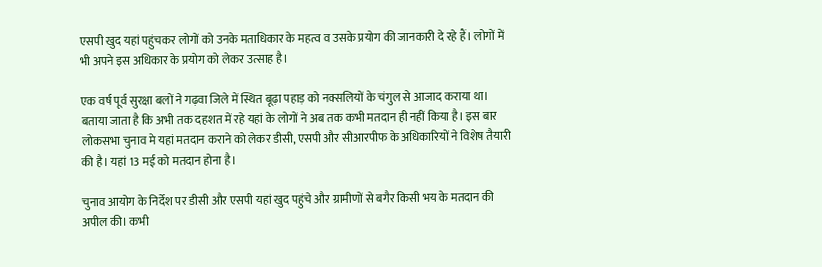एसपी खुद यहां पहुंचकर लोगों को उनके मताधिकार के महत्व व उसके प्रयोग की जानकारी दे रहे हैं। लोगों में भी अपने इस अधिकार के प्रयोग को लेकर उत्साह है।

एक वर्ष पूर्व सुरक्षा बलों ने गढ़वा जिले में स्थित बूढ़ा पहाड़ को नक्सलियों के चंगुल से आजाद कराया था। बताया जाता है कि अभी तक दहशत में रहे यहां के लोगों ने अब तक कभी मतदान ही नहीं किया है। इस बार लोकसभा चुनाव मे यहां मतदान कराने को लेकर डीसी, एसपी और सीआरपीफ के अधिकारियों ने विशेष तैयारी की है। यहां 13 मई को मतदान होना है।

चुनाव आयोग के निर्देश पर डीसी और एसपी यहां खुद पहुंचे और ग्रामीणों से बगैर किसी भय के मतदान की अपील की। कभी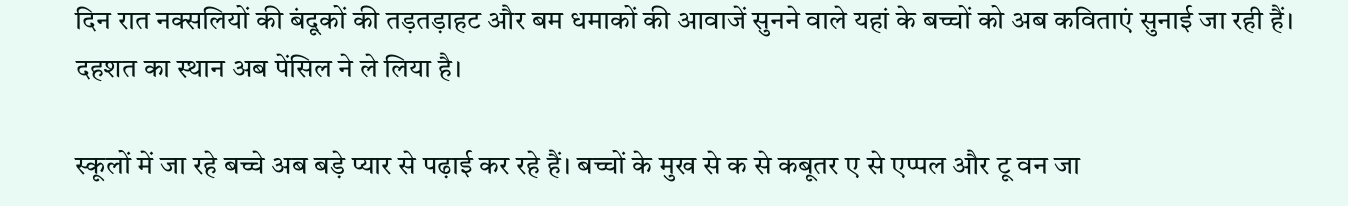दिन रात नक्सलियों की बंदूकों की तड़तड़ाहट और बम धमाकों की आवाजें सुनने वाले यहां के बच्चों को अब कविताएं सुनाई जा रही हैं। दहशत का स्थान अब पेंसिल ने ले लिया है।

स्कूलों में जा रहे बच्चे अब बड़े प्यार से पढ़ाई कर रहे हैं। बच्चों के मुख से क से कबूतर ए से एप्पल और टू वन जा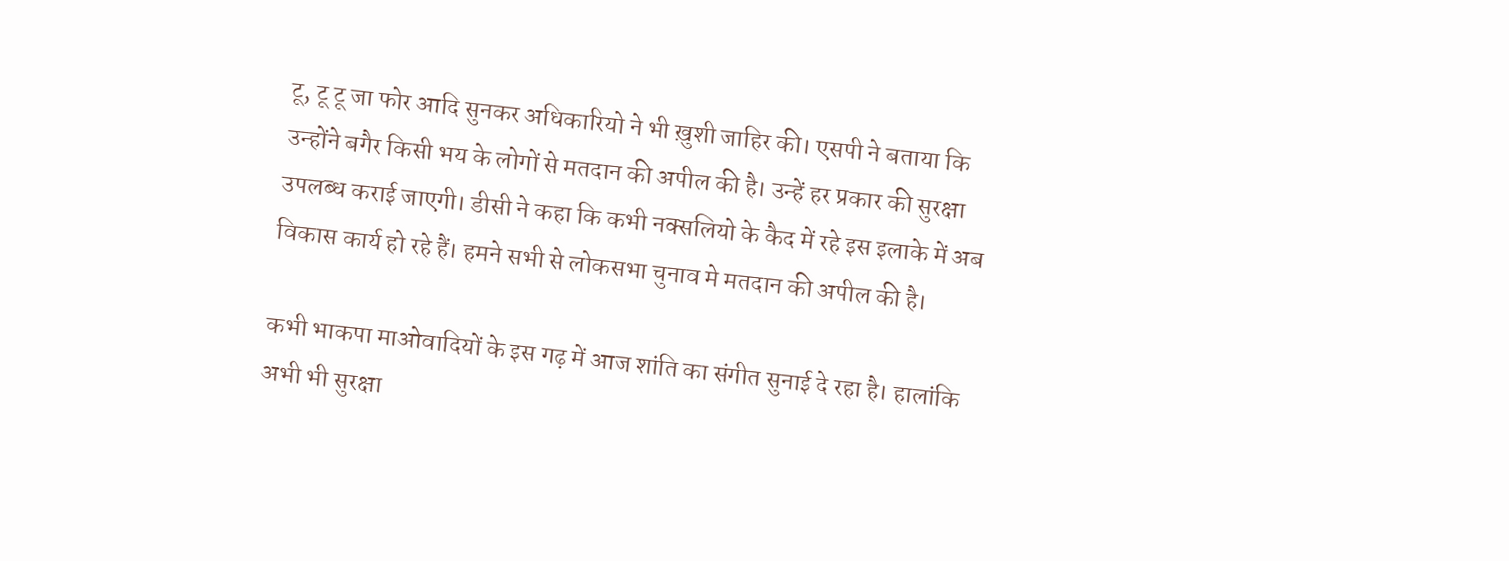टू, टू टू जा फोर आदि सुनकर अधिकारियो ने भी ख़ुशी जाहिर की। एसपी ने बताया कि उन्होंने बगैर किसी भय के लोगों से मतदान की अपील की है। उन्हें हर प्रकार की सुरक्षा उपलब्ध कराई जाएगी। डीसी ने कहा कि कभी नक्सलियो के कैद में रहे इस इलाके में अब विकास कार्य हो रहे हैं। हमने सभी से लोकसभा चुनाव मे मतदान की अपील की है।

कभी भाकपा माओवादियों के इस गढ़ में आज शांति का संगीत सुनाई दे रहा है। हालांकि अभी भी सुरक्षा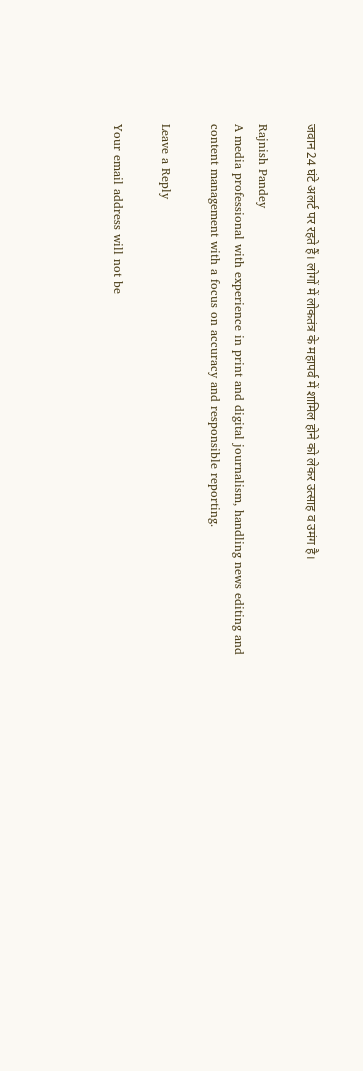जवान 24 घंटे अलर्ट पर रहते हैं। लोगों में लोकतंत्र के महापर्व में शामिल होने को लेकर उत्साह व उमंग है।

Rajnish Pandey
A media professional with experience in print and digital journalism, handling news editing and content management with a focus on accuracy and responsible reporting.

Leave a Reply

Your email address will not be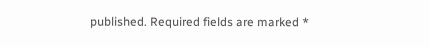published. Required fields are marked *